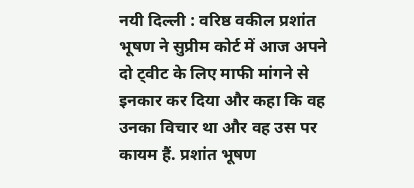नयी दिल्ली : वरिष्ठ वकील प्रशांत भूषण ने सुप्रीम कोर्ट में आज अपने दो ट्वीट के लिए माफी मांगने से इनकार कर दिया और कहा कि वह उनका विचार था और वह उस पर कायम हैं. प्रशांत भूषण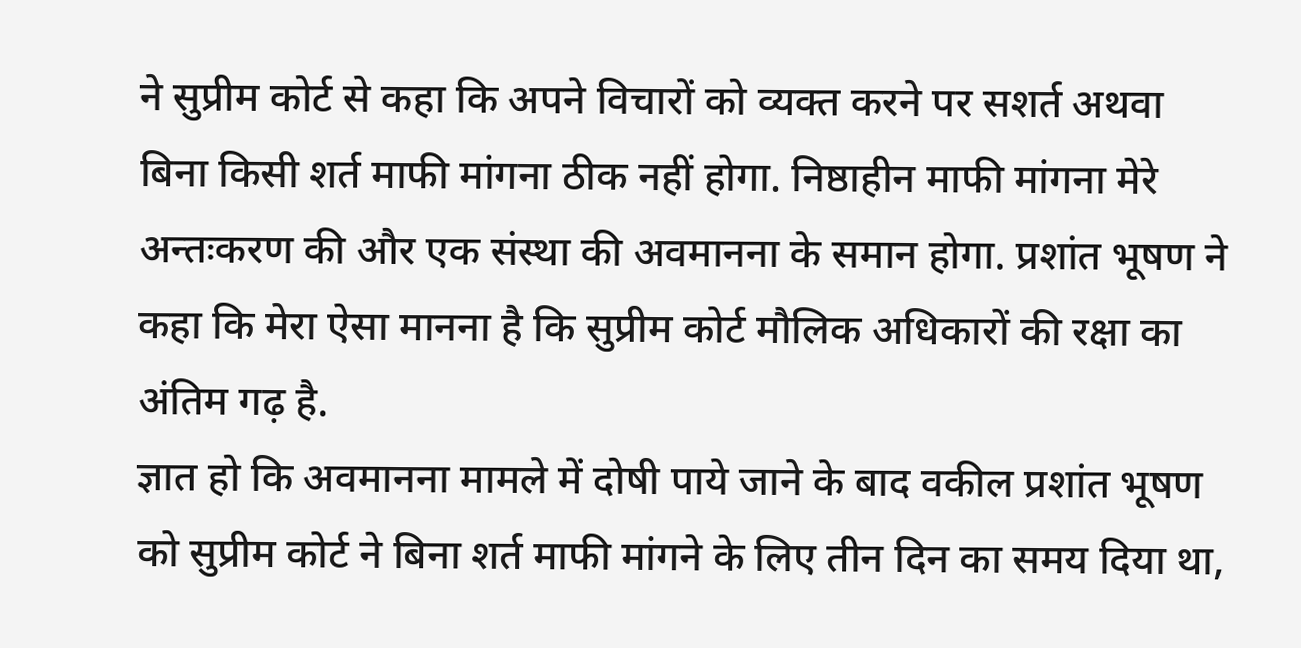ने सुप्रीम कोर्ट से कहा कि अपने विचारों को व्यक्त करने पर सशर्त अथवा बिना किसी शर्त माफी मांगना ठीक नहीं होगा. निष्ठाहीन माफी मांगना मेरे अन्तःकरण की और एक संस्था की अवमानना के समान होगा. प्रशांत भूषण ने कहा कि मेरा ऐसा मानना है कि सुप्रीम कोर्ट मौलिक अधिकारों की रक्षा का अंतिम गढ़ है.
ज्ञात हो कि अवमानना मामले में दोषी पाये जाने के बाद वकील प्रशांत भूषण को सुप्रीम कोर्ट ने बिना शर्त माफी मांगने के लिए तीन दिन का समय दिया था,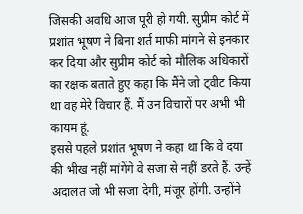जिसकी अवधि आज पूरी हो गयी. सुप्रीम कोर्ट में प्रशांत भूषण ने बिना शर्त माफी मांगने से इनकार कर दिया और सुप्रीम कोर्ट को मौलिक अधिकारों का रक्षक बताते हुए कहा कि मैंने जो ट्वीट किया था वह मेरे विचार हैं. मैं उन विचारों पर अभी भी कायम हूं.
इससे पहले प्रशांत भूषण ने कहा था कि वे दया की भीख नहीं मांगेंगे वे सजा से नहीं डरते हैं. उन्हें अदालत जो भी सजा देगी, मंजूर होंगी. उन्होंने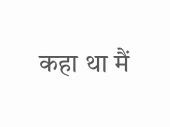कहा था मैं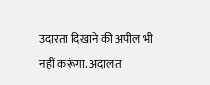उदारता दिखाने की अपील भी नहीं करूंगा. अदालत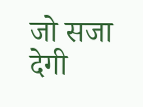जो सजा देगी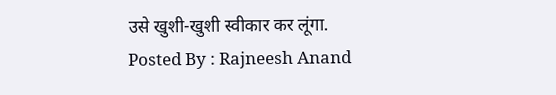उसे खुशी-खुशी स्वीकार कर लूंगा.
Posted By : Rajneesh Anand